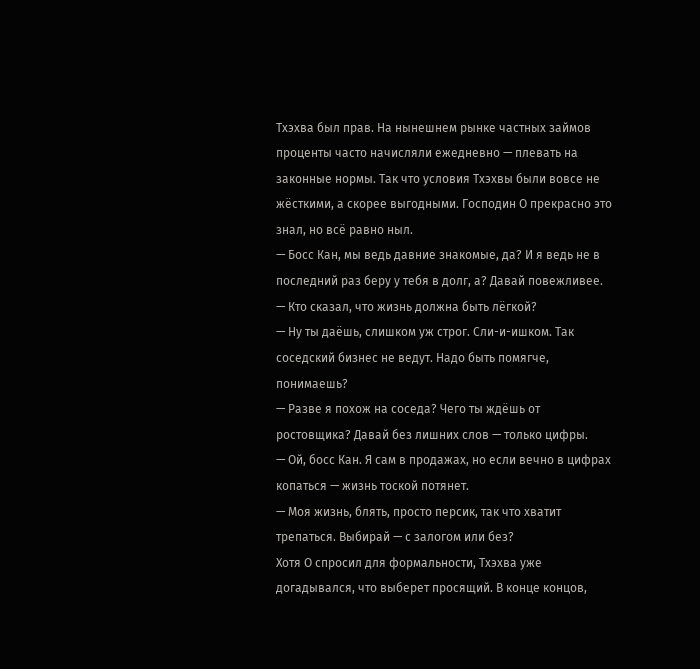Тхэхва был прав. На нынешнем рынке частных займов проценты часто начисляли ежедневно — плевать на законные нормы. Так что условия Тхэхвы были вовсе не жёсткими, а скорее выгодными. Господин О прекрасно это знал, но всё равно ныл.
— Босс Кан, мы ведь давние знакомые, да? И я ведь не в последний раз беру у тебя в долг, а? Давай повежливее.
— Кто сказал, что жизнь должна быть лёгкой?
— Ну ты даёшь, слишком уж строг. Сли-и-ишком. Так соседский бизнес не ведут. Надо быть помягче, понимаешь?
— Разве я похож на соседа? Чего ты ждёшь от ростовщика? Давай без лишних слов — только цифры.
— Ой, босс Кан. Я сам в продажах, но если вечно в цифрах копаться — жизнь тоской потянет.
— Моя жизнь, блять, просто персик, так что хватит трепаться. Выбирай — с залогом или без?
Хотя О спросил для формальности, Тхэхва уже догадывался, что выберет просящий. В конце концов,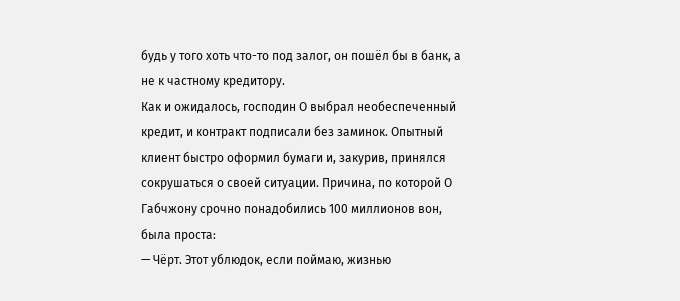будь у того хоть что-то под залог, он пошёл бы в банк, а не к частному кредитору.
Как и ожидалось, господин О выбрал необеспеченный кредит, и контракт подписали без заминок. Опытный клиент быстро оформил бумаги и, закурив, принялся сокрушаться о своей ситуации. Причина, по которой О Габчжону срочно понадобились 100 миллионов вон, была проста:
— Чёрт. Этот ублюдок, если поймаю, жизнью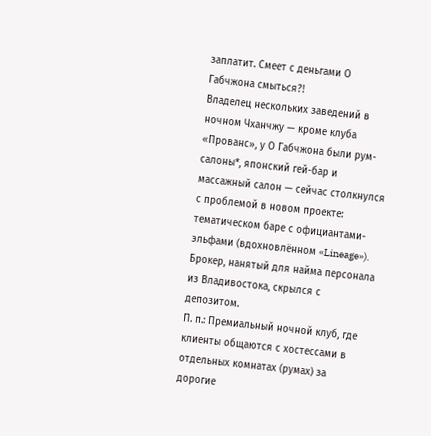заплатит. Смеет с деньгами О Габчжона смыться?!
Владелец нескольких заведений в ночном Чханчжу — кроме клуба «Прованс», у О Габчжона были рум-салоны*, японский гей-бар и массажный салон — сейчас столкнулся с проблемой в новом проекте: тематическом баре с официантами-эльфами (вдохновлённом «Lineage»). Брокер, нанятый для найма персонала из Владивостока, скрылся с депозитом.
П. п.: Премиальный ночной клуб, где клиенты общаются с хостессами в отдельных комнатах (румах) за дорогие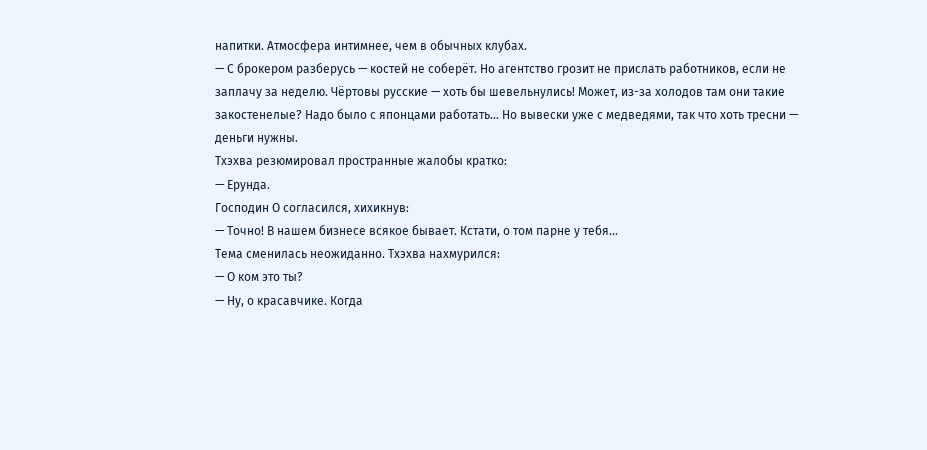напитки. Атмосфера интимнее, чем в обычных клубах.
— С брокером разберусь — костей не соберёт. Но агентство грозит не прислать работников, если не заплачу за неделю. Чёртовы русские — хоть бы шевельнулись! Может, из-за холодов там они такие закостенелые? Надо было с японцами работать... Но вывески уже с медведями, так что хоть тресни — деньги нужны.
Тхэхва резюмировал пространные жалобы кратко:
— Ерунда.
Господин О согласился, хихикнув:
— Точно! В нашем бизнесе всякое бывает. Кстати, о том парне у тебя...
Тема сменилась неожиданно. Тхэхва нахмурился:
— О ком это ты?
— Ну, о красавчике. Когда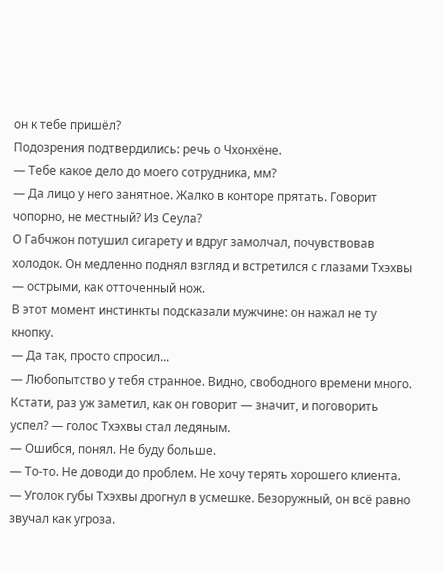он к тебе пришёл?
Подозрения подтвердились: речь о Чхонхёне.
— Тебе какое дело до моего сотрудника, мм?
— Да лицо у него занятное. Жалко в конторе прятать. Говорит чопорно, не местный? Из Сеула?
О Габчжон потушил сигарету и вдруг замолчал, почувствовав холодок. Он медленно поднял взгляд и встретился с глазами Тхэхвы — острыми, как отточенный нож.
В этот момент инстинкты подсказали мужчине: он нажал не ту кнопку.
— Да так, просто спросил...
— Любопытство у тебя странное. Видно, свободного времени много. Кстати, раз уж заметил, как он говорит — значит, и поговорить успел? — голос Тхэхвы стал ледяным.
— Ошибся, понял. Не буду больше.
— То-то. Не доводи до проблем. Не хочу терять хорошего клиента. — Уголок губы Тхэхвы дрогнул в усмешке. Безоружный, он всё равно звучал как угроза.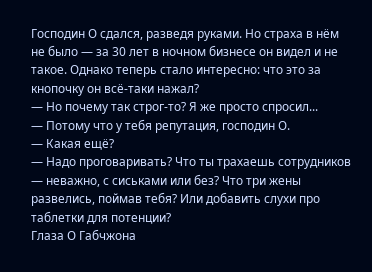Господин О сдался, разведя руками. Но страха в нём не было — за 30 лет в ночном бизнесе он видел и не такое. Однако теперь стало интересно: что это за кнопочку он всё-таки нажал?
— Но почему так строг-то? Я же просто спросил...
— Потому что у тебя репутация, господин О.
— Какая ещё?
— Надо проговаривать? Что ты трахаешь сотрудников — неважно, с сиськами или без? Что три жены развелись, поймав тебя? Или добавить слухи про таблетки для потенции?
Глаза О Габчжона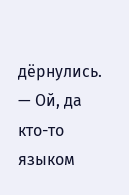дёрнулись.
— Ой, да кто-то языком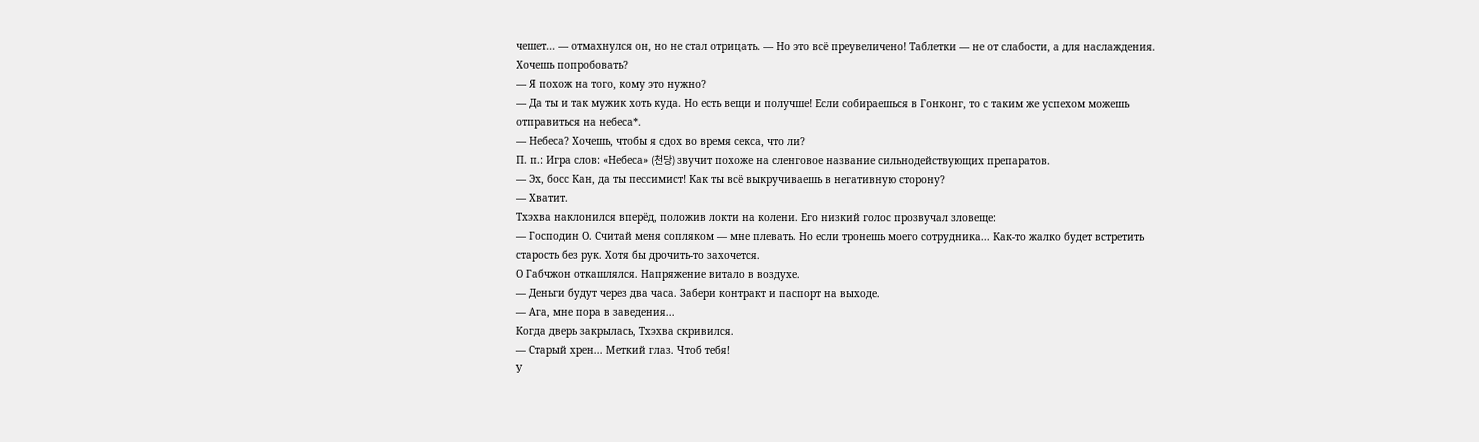чешет... — отмахнулся он, но не стал отрицать. — Но это всё преувеличено! Таблетки — не от слабости, а для наслаждения. Хочешь попробовать?
— Я похож на того, кому это нужно?
— Да ты и так мужик хоть куда. Но есть вещи и получше! Если собираешься в Гонконг, то с таким же успехом можешь отправиться на небеса*.
— Небеса? Хочешь, чтобы я сдох во время секса, что ли?
П. п.: Игра слов: «Небеса» (천당) звучит похоже на сленговое название сильнодействующих препаратов.
— Эх, босс Кан, да ты пессимист! Как ты всё выкручиваешь в негативную сторону?
— Хватит.
Тхэхва наклонился вперёд, положив локти на колени. Его низкий голос прозвучал зловеще:
— Господин О. Считай меня сопляком — мне плевать. Но если тронешь моего сотрудника... Как-то жалко будет встретить старость без рук. Хотя бы дрочить-то захочется.
О Габчжон откашлялся. Напряжение витало в воздухе.
— Деньги будут через два часа. Забери контракт и паспорт на выходе.
— Ага, мне пора в заведения...
Когда дверь закрылась, Тхэхва скривился.
— Старый хрен... Меткий глаз. Чтоб тебя!
У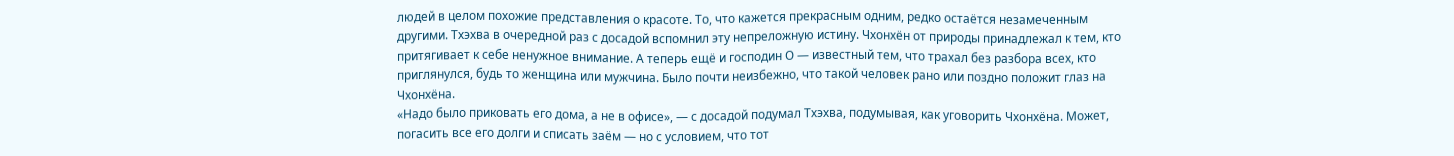людей в целом похожие представления о красоте. То, что кажется прекрасным одним, редко остаётся незамеченным другими. Тхэхва в очередной раз с досадой вспомнил эту непреложную истину. Чхонхён от природы принадлежал к тем, кто притягивает к себе ненужное внимание. А теперь ещё и господин О — известный тем, что трахал без разбора всех, кто приглянулся, будь то женщина или мужчина. Было почти неизбежно, что такой человек рано или поздно положит глаз на Чхонхёна.
«Надо было приковать его дома, а не в офисе», — с досадой подумал Тхэхва, подумывая, как уговорить Чхонхёна. Может, погасить все его долги и списать заём — но с условием, что тот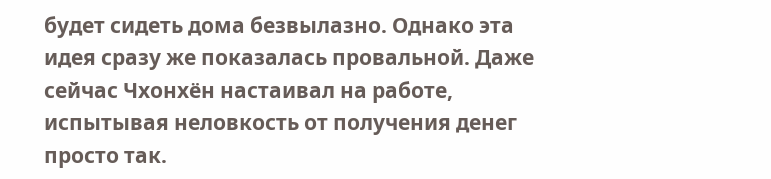будет сидеть дома безвылазно. Однако эта идея сразу же показалась провальной. Даже сейчас Чхонхён настаивал на работе, испытывая неловкость от получения денег просто так.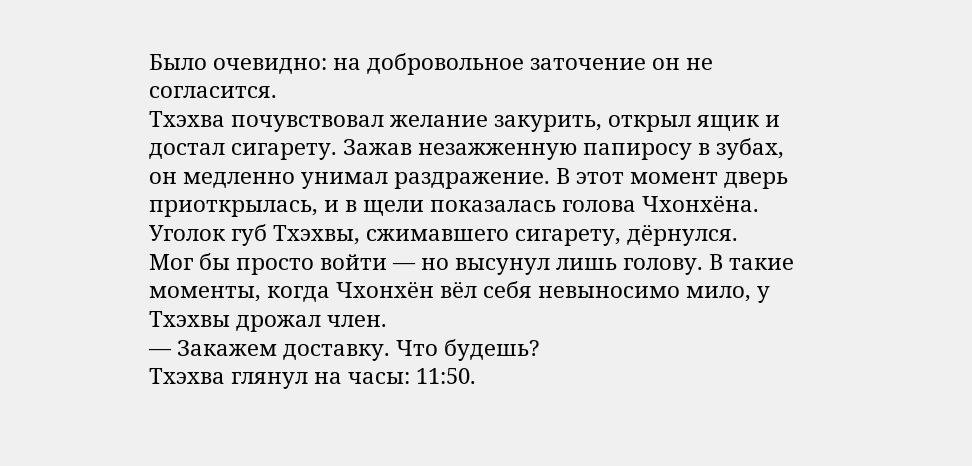Было очевидно: на добровольное заточение он не согласится.
Тхэхва почувствовал желание закурить, открыл ящик и достал сигарету. Зажав незажженную папиросу в зубах, он медленно унимал раздражение. В этот момент дверь приоткрылась, и в щели показалась голова Чхонхёна. Уголок губ Тхэхвы, сжимавшего сигарету, дёрнулся.
Мог бы просто войти — но высунул лишь голову. В такие моменты, когда Чхонхён вёл себя невыносимо мило, у Тхэхвы дрожал член.
— Закажем доставку. Что будешь?
Тхэхва глянул на часы: 11:50.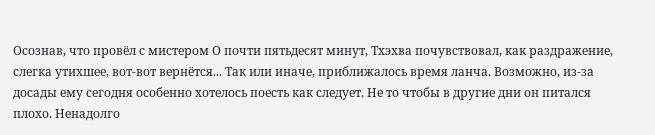Осознав, что провёл с мистером О почти пятьдесят минут, Тхэхва почувствовал, как раздражение, слегка утихшее, вот-вот вернётся... Так или иначе, приближалось время ланча. Возможно, из-за досады ему сегодня особенно хотелось поесть как следует. Не то чтобы в другие дни он питался плохо. Ненадолго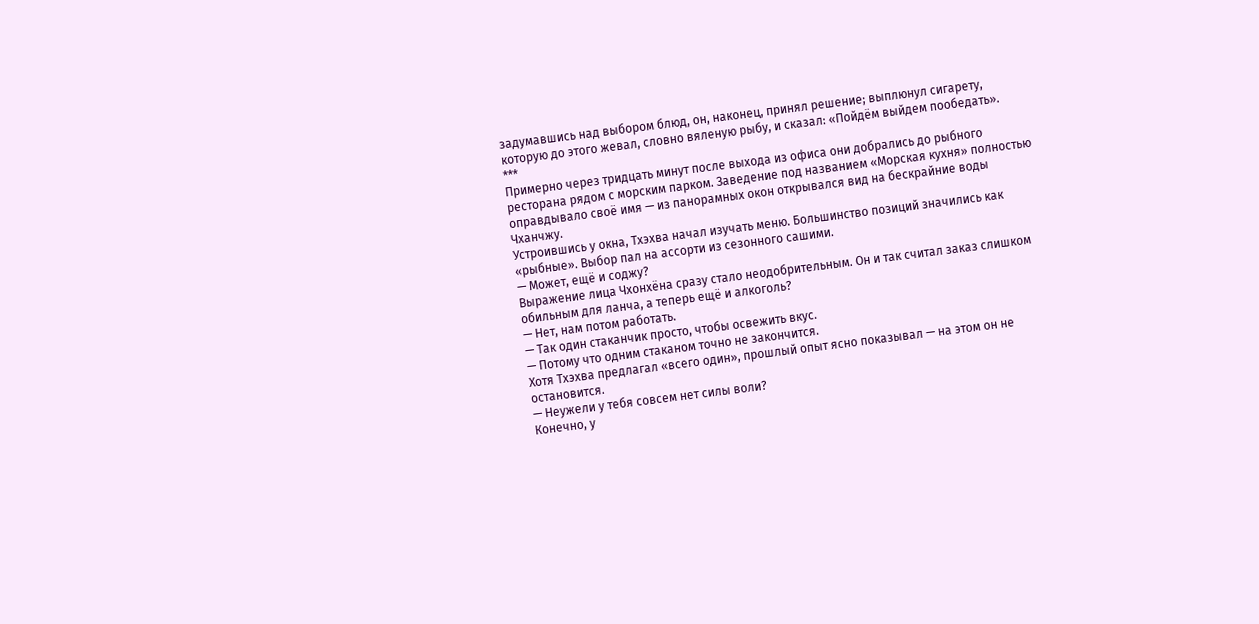задумавшись над выбором блюд, он, наконец, принял решение; выплюнул сигарету, которую до этого жевал, словно вяленую рыбу, и сказал: «Пойдём выйдем пообедать».
***
Примерно через тридцать минут после выхода из офиса они добрались до рыбного ресторана рядом с морским парком. Заведение под названием «Морская кухня» полностью оправдывало своё имя — из панорамных окон открывался вид на бескрайние воды Чханчжу.
Устроившись у окна, Тхэхва начал изучать меню. Большинство позиций значились как «рыбные». Выбор пал на ассорти из сезонного сашими.
— Может, ещё и соджу?
Выражение лица Чхонхёна сразу стало неодобрительным. Он и так считал заказ слишком обильным для ланча, а теперь ещё и алкоголь?
— Нет, нам потом работать.
— Так один стаканчик просто, чтобы освежить вкус.
— Потому что одним стаканом точно не закончится.
Хотя Тхэхва предлагал «всего один», прошлый опыт ясно показывал — на этом он не остановится.
— Неужели у тебя совсем нет силы воли?
Конечно, у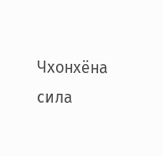Чхонхёна сила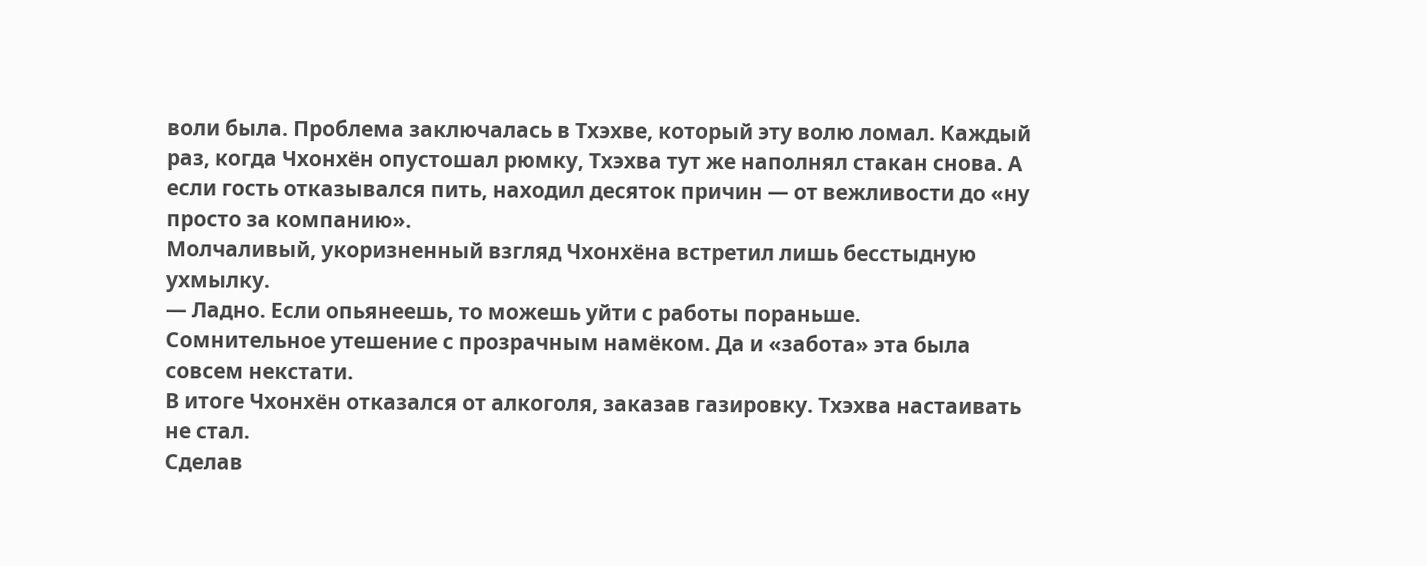воли была. Проблема заключалась в Тхэхве, который эту волю ломал. Каждый раз, когда Чхонхён опустошал рюмку, Тхэхва тут же наполнял стакан снова. А если гость отказывался пить, находил десяток причин — от вежливости до «ну просто за компанию».
Молчаливый, укоризненный взгляд Чхонхёна встретил лишь бесстыдную ухмылку.
— Ладно. Если опьянеешь, то можешь уйти с работы пораньше.
Сомнительное утешение с прозрачным намёком. Да и «забота» эта была совсем некстати.
В итоге Чхонхён отказался от алкоголя, заказав газировку. Тхэхва настаивать не стал.
Сделав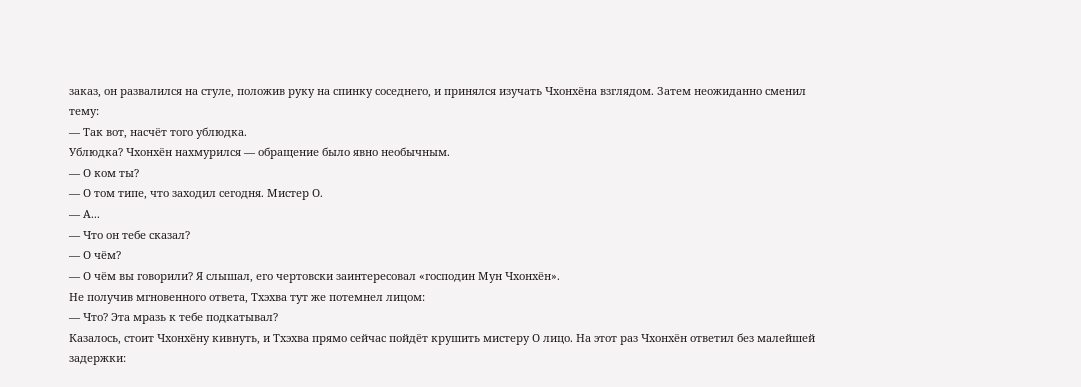заказ, он развалился на стуле, положив руку на спинку соседнего, и принялся изучать Чхонхёна взглядом. Затем неожиданно сменил тему:
— Так вот, насчёт того ублюдка.
Ублюдка? Чхонхён нахмурился — обращение было явно необычным.
— О ком ты?
— О том типе, что заходил сегодня. Мистер О.
— А...
— Что он тебе сказал?
— О чём?
— О чём вы говорили? Я слышал, его чертовски заинтересовал «господин Мун Чхонхён».
Не получив мгновенного ответа, Тхэхва тут же потемнел лицом:
— Что? Эта мразь к тебе подкатывал?
Казалось, стоит Чхонхёну кивнуть, и Тхэхва прямо сейчас пойдёт крушить мистеру О лицо. На этот раз Чхонхён ответил без малейшей задержки: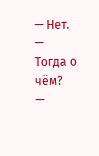— Нет.
— Тогда о чём?
—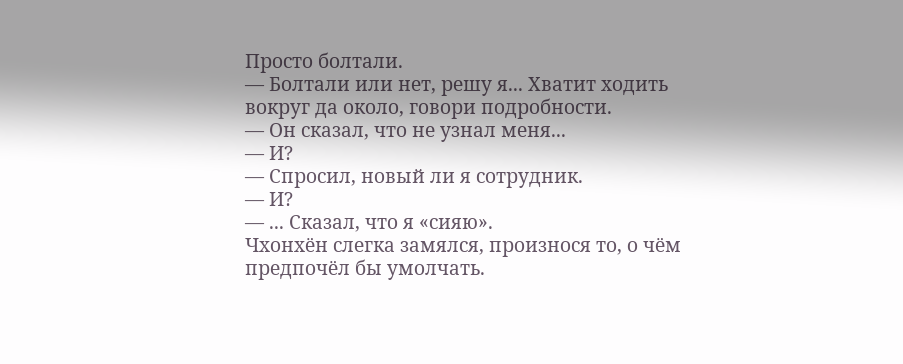Просто болтали.
— Болтали или нет, решу я... Хватит ходить вокруг да около, говори подробности.
— Он сказал, что не узнал меня...
— И?
— Спросил, новый ли я сотрудник.
— И?
— ... Сказал, что я «сияю».
Чхонхён слегка замялся, произнося то, о чём предпочёл бы умолчать.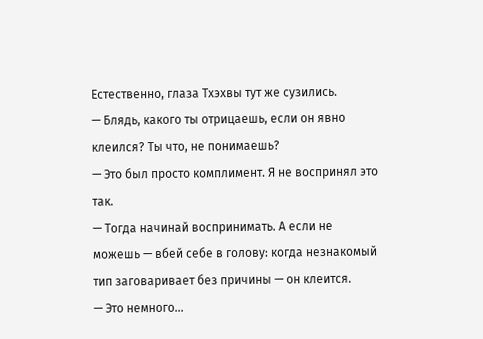Естественно, глаза Тхэхвы тут же сузились.
— Блядь, какого ты отрицаешь, если он явно клеился? Ты что, не понимаешь?
— Это был просто комплимент. Я не воспринял это так.
— Тогда начинай воспринимать. А если не можешь — вбей себе в голову: когда незнакомый тип заговаривает без причины — он клеится.
— Это немного...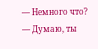— Немного что?
— Думаю, ты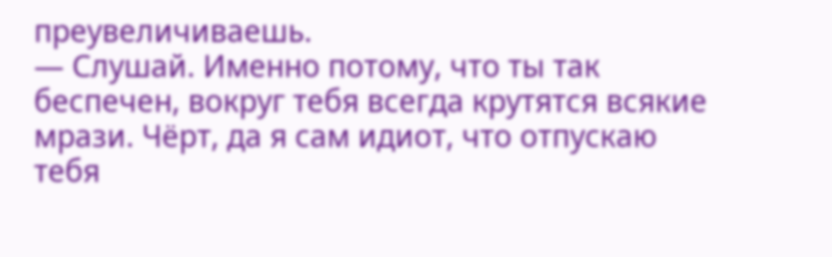преувеличиваешь.
— Слушай. Именно потому, что ты так беспечен, вокруг тебя всегда крутятся всякие мрази. Чёрт, да я сам идиот, что отпускаю тебя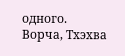одного.
Ворча, Тхэхва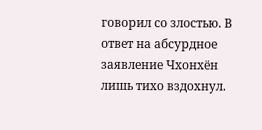говорил со злостью. В ответ на абсурдное заявление Чхонхён лишь тихо вздохнул.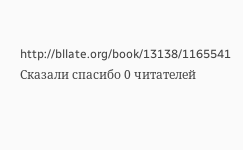http://bllate.org/book/13138/1165541
Сказали спасибо 0 читателей